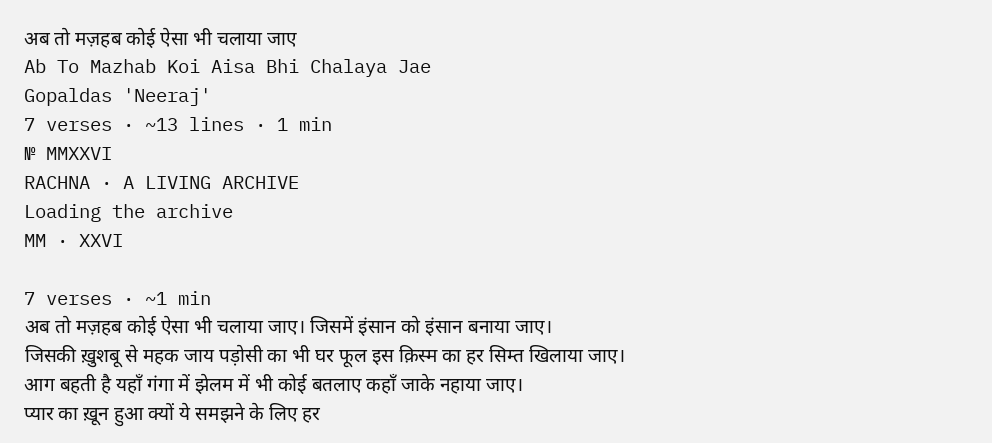अब तो मज़हब कोई ऐसा भी चलाया जाए
Ab To Mazhab Koi Aisa Bhi Chalaya Jae
Gopaldas 'Neeraj'
7 verses · ~13 lines · 1 min
№ MMXXVI
RACHNA · A LIVING ARCHIVE
Loading the archive
MM · XXVI

7 verses · ~1 min
अब तो मज़हब कोई ऐसा भी चलाया जाए। जिसमें इंसान को इंसान बनाया जाए।
जिसकी ख़ुशबू से महक जाय पड़ोसी का भी घर फूल इस क़िस्म का हर सिम्त खिलाया जाए।
आग बहती है यहाँ गंगा में झेलम में भी कोई बतलाए कहाँ जाके नहाया जाए।
प्यार का ख़ून हुआ क्यों ये समझने के लिए हर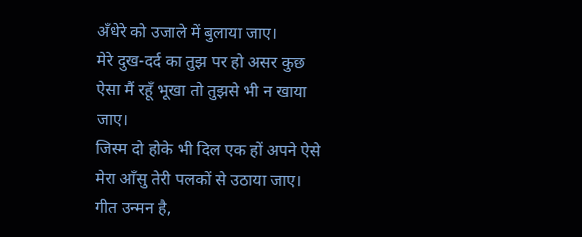अँधेरे को उजाले में बुलाया जाए।
मेरे दुख-दर्द का तुझ पर हो असर कुछ ऐसा मैं रहूँ भूखा तो तुझसे भी न खाया जाए।
जिस्म दो होके भी दिल एक हों अपने ऐसे मेरा आँसु तेरी पलकों से उठाया जाए।
गीत उन्मन है,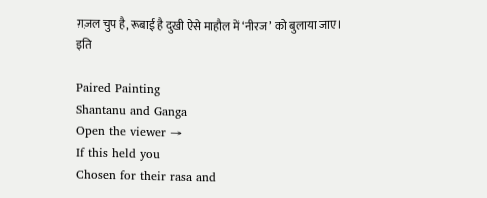ग़ज़ल चुप है, रूबाई है दुखी ऐसे माहौल में ‘नीरज’ को बुलाया जाए।
इति

Paired Painting
Shantanu and Ganga
Open the viewer →
If this held you
Chosen for their rasa and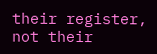their register, not their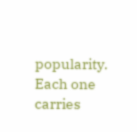popularity. Each one carries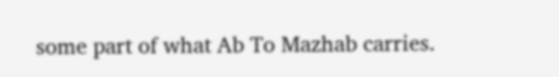some part of what Ab To Mazhab carries.